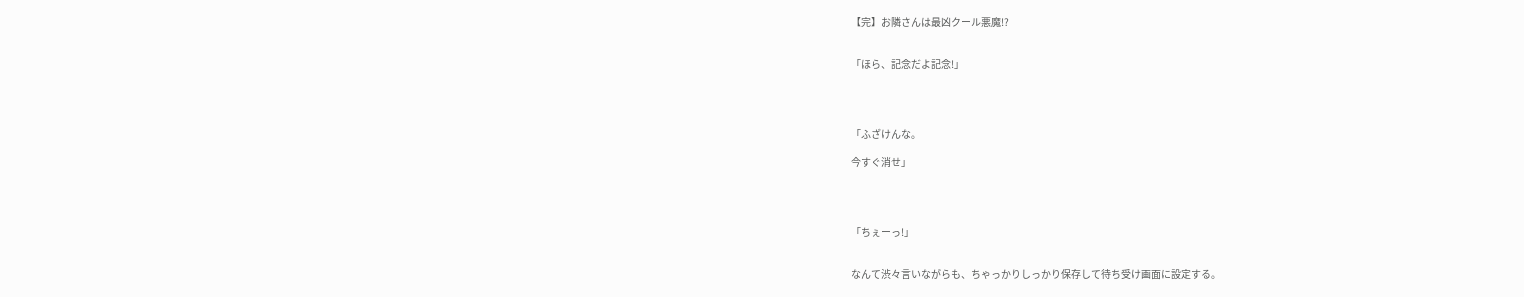【完】お隣さんは最凶クール悪魔!?


「ほら、記念だよ記念!」




「ふざけんな。

今すぐ消せ」




「ちぇーっ!」


なんて渋々言いながらも、ちゃっかりしっかり保存して待ち受け画面に設定する。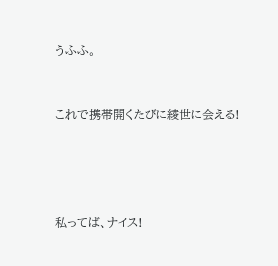うふふ。


これで携帯開くたびに綾世に会える!




私ってば、ナイス!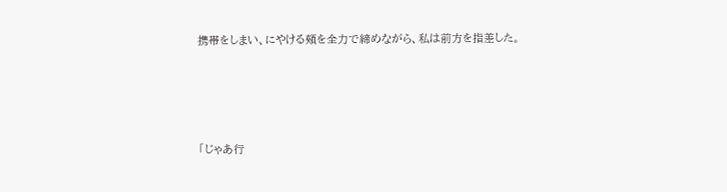携帯をしまい、にやける頰を全力で締めながら、私は前方を指差した。




「じゃあ行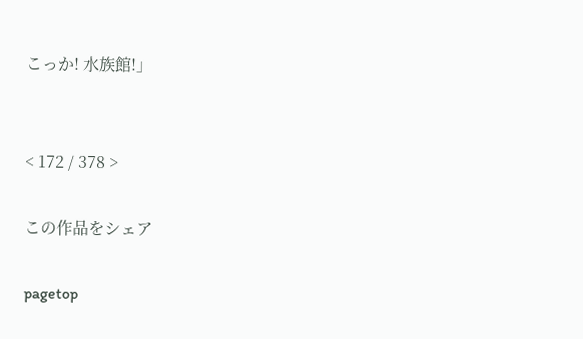こっか! 水族館!」


< 172 / 378 >

この作品をシェア

pagetop